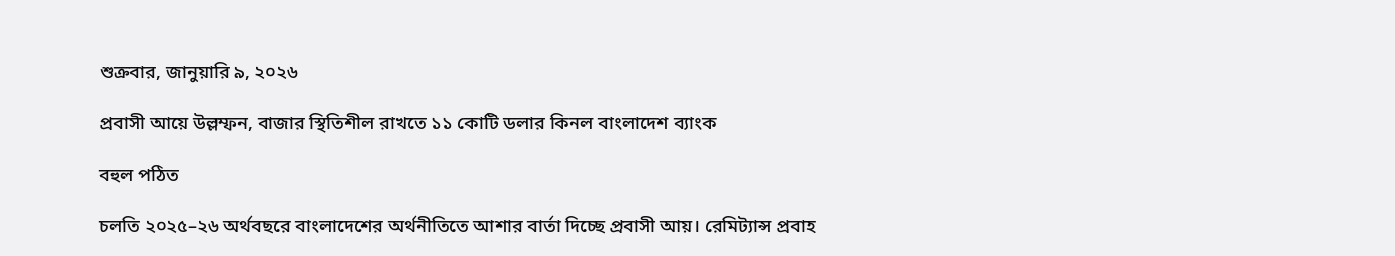শুক্রবার, জানুয়ারি ৯, ২০২৬

প্রবাসী আয়ে উল্লম্ফন, বাজার স্থিতিশীল রাখতে ১১ কোটি ডলার কিনল বাংলাদেশ ব্যাংক

বহুল পঠিত

চলতি ২০২৫–২৬ অর্থবছরে বাংলাদেশের অর্থনীতিতে আশার বার্তা দিচ্ছে প্রবাসী আয়। রেমিট্যান্স প্রবাহ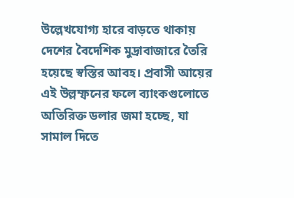উল্লেখযোগ্য হারে বাড়তে থাকায় দেশের বৈদেশিক মুদ্রাবাজারে তৈরি হয়েছে স্বস্তির আবহ। প্রবাসী আয়ের এই উল্লম্ফনের ফলে ব্যাংকগুলোতে অতিরিক্ত ডলার জমা হচ্ছে, যা সামাল দিতে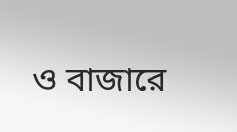ও বাজারে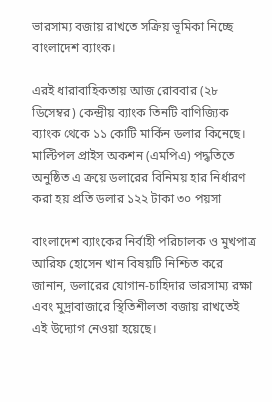ভারসাম্য বজায় রাখতে সক্রিয় ভূমিকা নিচ্ছে বাংলাদেশ ব্যাংক।

এরই ধারাবাহিকতায় আজ রোববার (২৮ ডিসেম্বর) কেন্দ্রীয় ব্যাংক তিনটি বাণিজ্যিক ব্যাংক থেকে ১১ কোটি মার্কিন ডলার কিনেছে। মাল্টিপল প্রাইস অকশন (এমপিএ) পদ্ধতিতে অনুষ্ঠিত এ ক্রয়ে ডলারের বিনিময় হার নির্ধারণ করা হয় প্রতি ডলার ১২২ টাকা ৩০ পয়সা

বাংলাদেশ ব্যাংকের নির্বাহী পরিচালক ও মুখপাত্র আরিফ হোসেন খান বিষয়টি নিশ্চিত করে জানান, ডলারের যোগান-চাহিদার ভারসাম্য রক্ষা এবং মুদ্রাবাজারে স্থিতিশীলতা বজায় রাখতেই এই উদ্যোগ নেওয়া হয়েছে।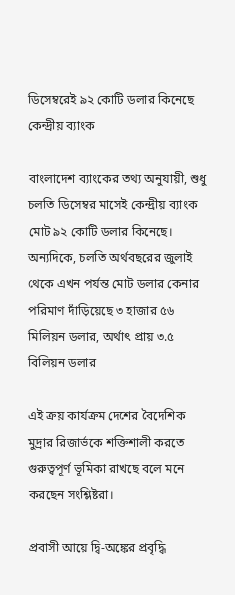ডিসেম্বরেই ৯২ কোটি ডলার কিনেছে কেন্দ্রীয় ব্যাংক

বাংলাদেশ ব্যাংকের তথ্য অনুযায়ী, শুধু চলতি ডিসেম্বর মাসেই কেন্দ্রীয় ব্যাংক মোট ৯২ কোটি ডলার কিনেছে। অন্যদিকে, চলতি অর্থবছরের জুলাই থেকে এখন পর্যন্ত মোট ডলার কেনার পরিমাণ দাঁড়িয়েছে ৩ হাজার ৫৬ মিলিয়ন ডলার, অর্থাৎ প্রায় ৩.৫ বিলিয়ন ডলার

এই ক্রয় কার্যক্রম দেশের বৈদেশিক মুদ্রার রিজার্ভকে শক্তিশালী করতে গুরুত্বপূর্ণ ভূমিকা রাখছে বলে মনে করছেন সংশ্লিষ্টরা।

প্রবাসী আয়ে দ্বি-অঙ্কের প্রবৃদ্ধি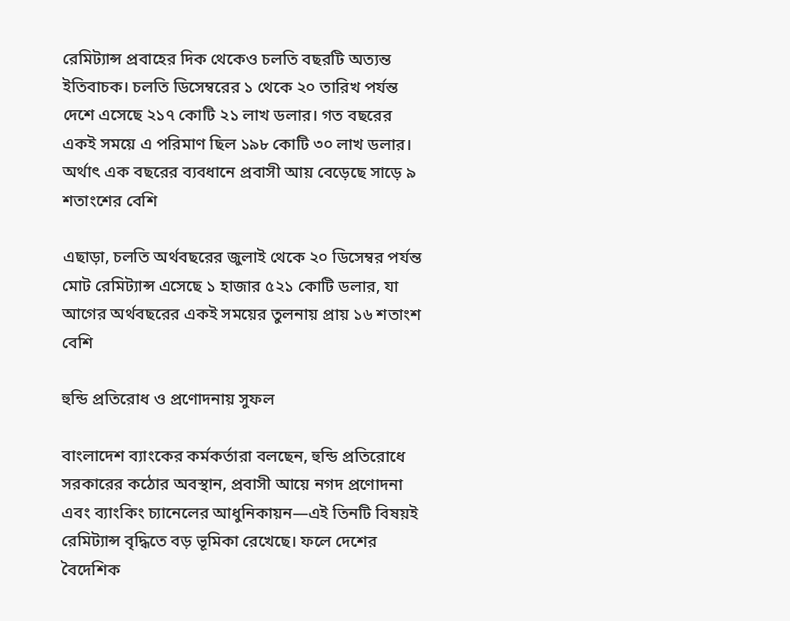রেমিট্যান্স প্রবাহের দিক থেকেও চলতি বছরটি অত্যন্ত ইতিবাচক। চলতি ডিসেম্বরের ১ থেকে ২০ তারিখ পর্যন্ত দেশে এসেছে ২১৭ কোটি ২১ লাখ ডলার। গত বছরের একই সময়ে এ পরিমাণ ছিল ১৯৮ কোটি ৩০ লাখ ডলার। অর্থাৎ এক বছরের ব্যবধানে প্রবাসী আয় বেড়েছে সাড়ে ৯ শতাংশের বেশি

এছাড়া, চলতি অর্থবছরের জুলাই থেকে ২০ ডিসেম্বর পর্যন্ত মোট রেমিট্যান্স এসেছে ১ হাজার ৫২১ কোটি ডলার, যা আগের অর্থবছরের একই সময়ের তুলনায় প্রায় ১৬ শতাংশ বেশি

হুন্ডি প্রতিরোধ ও প্রণোদনায় সুফল

বাংলাদেশ ব্যাংকের কর্মকর্তারা বলছেন, হুন্ডি প্রতিরোধে সরকারের কঠোর অবস্থান, প্রবাসী আয়ে নগদ প্রণোদনা এবং ব্যাংকিং চ্যানেলের আধুনিকায়ন—এই তিনটি বিষয়ই রেমিট্যান্স বৃদ্ধিতে বড় ভূমিকা রেখেছে। ফলে দেশের বৈদেশিক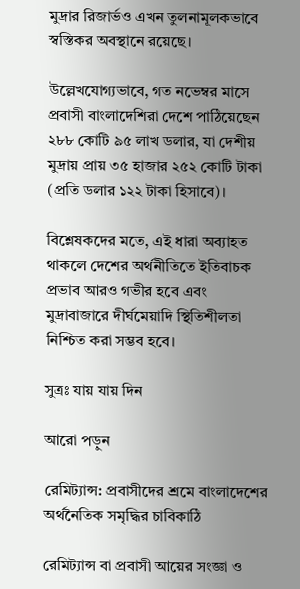মুদ্রার রিজার্ভও এখন তুলনামূলকভাবে স্বস্তিকর অবস্থানে রয়েছে।

উল্লেখযোগ্যভাবে, গত নভেম্বর মাসে প্রবাসী বাংলাদেশিরা দেশে পাঠিয়েছেন ২৮৮ কোটি ৯৫ লাখ ডলার, যা দেশীয় মুদ্রায় প্রায় ৩৫ হাজার ২৫২ কোটি টাকা (প্রতি ডলার ১২২ টাকা হিসাবে)।

বিশ্লেষকদের মতে, এই ধারা অব্যাহত থাকলে দেশের অর্থনীতিতে ইতিবাচক প্রভাব আরও গভীর হবে এবং মুদ্রাবাজারে দীর্ঘমেয়াদি স্থিতিশীলতা নিশ্চিত করা সম্ভব হবে।

সুত্রঃ যায় যায় দিন

আরো পড়ুন

রেমিট্যান্স: প্রবাসীদের শ্রমে বাংলাদেশের অর্থনৈতিক সমৃদ্ধির চাবিকাঠি

রেমিট্যান্স বা প্রবাসী আয়ের সংজ্ঞা ও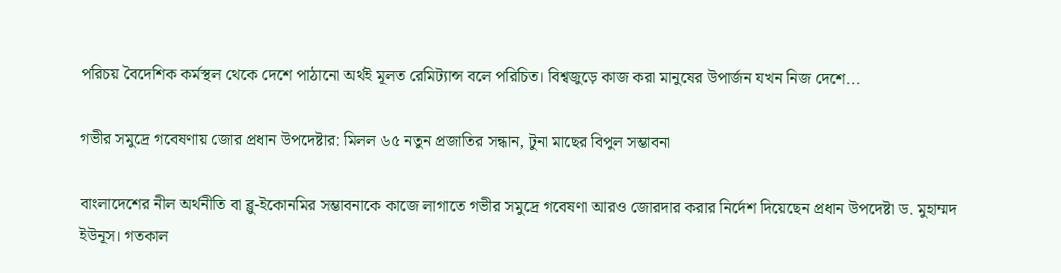পরিচয় বৈদেশিক কর্মস্থল থেকে দেশে পাঠানো অর্থই মূলত রেমিট্যান্স বলে পরিচিত। বিশ্বজুড়ে কাজ করা মানুষের উপার্জন যখন নিজ দেশে...

গভীর সমুদ্রে গবেষণায় জোর প্রধান উপদেষ্টার: মিলল ৬৫ নতুন প্রজাতির সন্ধান, টুনা মাছের বিপুল সম্ভাবনা

বাংলাদেশের নীল অর্থনীতি বা ব্লু-ইকোনমির সম্ভাবনাকে কাজে লাগাতে গভীর সমুদ্রে গবেষণা আরও জোরদার করার নির্দেশ দিয়েছেন প্রধান উপদেষ্টা ড. মুহাম্মদ ইউনূস। গতকাল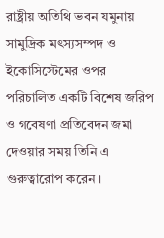রাষ্ট্রীয় অতিথি ভবন যমুনায় সামুদ্রিক মৎস্যসম্পদ ও ইকোসিস্টেমের ওপর পরিচালিত একটি বিশেষ জরিপ ও গবেষণা প্রতিবেদন জমা দেওয়ার সময় তিনি এ গুরুত্বারোপ করেন।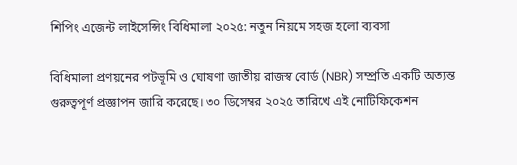শিপিং এজেন্ট লাইসেন্সিং বিধিমালা ২০২৫: নতুন নিয়মে সহজ হলো ব্যবসা

বিধিমালা প্রণয়নের পটভূমি ও ঘোষণা জাতীয় রাজস্ব বোর্ড (NBR) সম্প্রতি একটি অত্যন্ত গুরুত্বপূর্ণ প্রজ্ঞাপন জারি করেছে। ৩০ ডিসেম্বর ২০২৫ তারিখে এই নোটিফিকেশন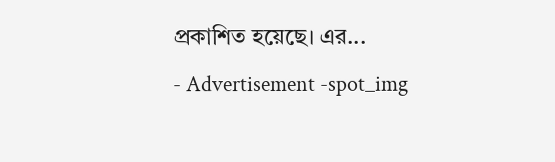প্রকাশিত হয়েছে। এর...
- Advertisement -spot_img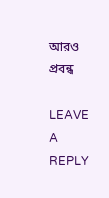আরও প্রবন্ধ

LEAVE A REPLY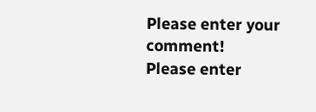Please enter your comment!
Please enter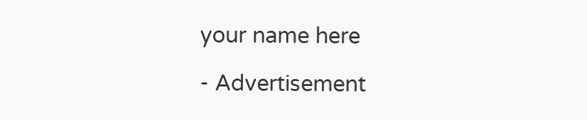your name here

- Advertisement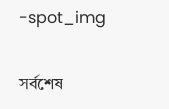-spot_img

সর্বশেষ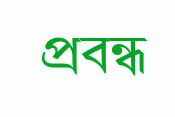প্রবন্ধ